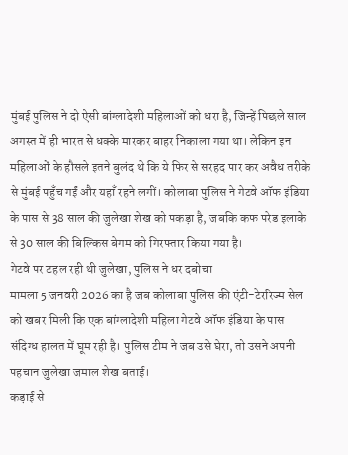मुंबई पुलिस ने दो ऐसी बांग्लादेशी महिलाओं को धरा है, जिन्हें पिछले साल अगस्त में ही भारत से धक्के मारकर बाहर निकाला गया था। लेकिन इन महिलाओं के हौसले इतने बुलंद थे कि ये फिर से सरहद पार कर अवैध तरीके से मुंबई पहुँच गईं और यहाँ रहने लगीं। कोलाबा पुलिस ने गेटवे ऑफ इंडिया के पास से 38 साल की जुलेखा शेख को पकड़ा है, जबकि कफ परेड इलाके से 30 साल की बिल्किस बेगम को गिरफ्तार किया गया है।
गेटवे पर टहल रही थी जुलेखा, पुलिस ने धर दबोचा
मामला 5 जनवरी 2026 का है जब कोलाबा पुलिस की एंटी-टेररिज्म सेल को खबर मिली कि एक बांग्लादेशी महिला गेटवे ऑफ इंडिया के पास संदिग्ध हालत में घूम रही है। पुलिस टीम ने जब उसे घेरा, तो उसने अपनी पहचान जुलेखा जमाल शेख बताई।
कड़ाई से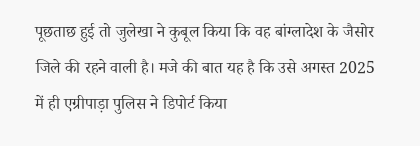पूछताछ हुई तो जुलेखा ने कुबूल किया कि वह बांग्लादेश के जैसोर जिले की रहने वाली है। मजे की बात यह है कि उसे अगस्त 2025 में ही एग्रीपाड़ा पुलिस ने डिपोर्ट किया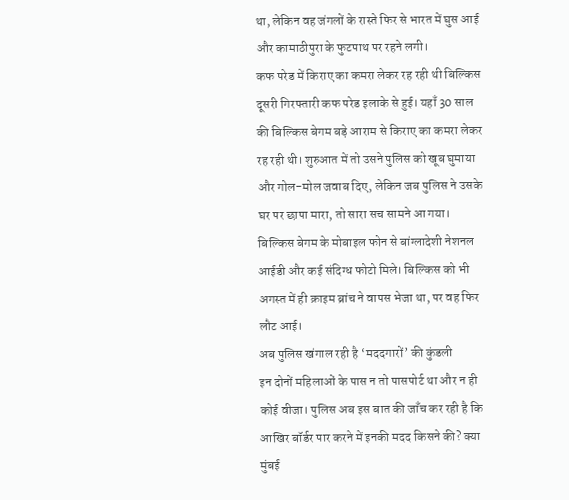था, लेकिन वह जंगलों के रास्ते फिर से भारत में घुस आई और कामाठीपुरा के फुटपाथ पर रहने लगी।
कफ परेड में किराए का कमरा लेकर रह रही थी बिल्किस
दूसरी गिरफ्तारी कफ परेड इलाके से हुई। यहाँ 30 साल की बिल्किस बेगम बड़े आराम से किराए का कमरा लेकर रह रही थी। शुरुआत में तो उसने पुलिस को खूब घुमाया और गोल-मोल जवाब दिए, लेकिन जब पुलिस ने उसके घर पर छापा मारा, तो सारा सच सामने आ गया।
बिल्किस बेगम के मोबाइल फोन से बांग्लादेशी नेशनल आईडी और कई संदिग्ध फोटो मिले। बिल्किस को भी अगस्त में ही क्राइम ब्रांच ने वापस भेजा था, पर वह फिर लौट आई।
अब पुलिस खंगाल रही है ‘मददगारों’ की कुंडली
इन दोनों महिलाओं के पास न तो पासपोर्ट था और न ही कोई वीजा। पुलिस अब इस बात की जाँच कर रही है कि आखिर बॉर्डर पार करने में इनकी मदद किसने की? क्या मुंबई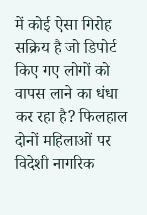में कोई ऐसा गिरोह सक्रिय है जो डिपोर्ट किए गए लोगों को वापस लाने का धंधा कर रहा है? फिलहाल दोनों महिलाओं पर विदेशी नागरिक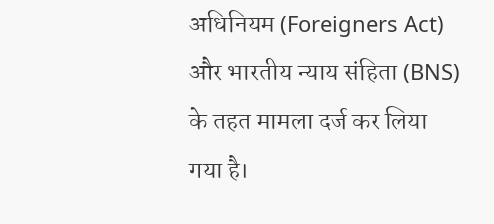अधिनियम (Foreigners Act) और भारतीय न्याय संहिता (BNS) के तहत मामला दर्ज कर लिया गया है।